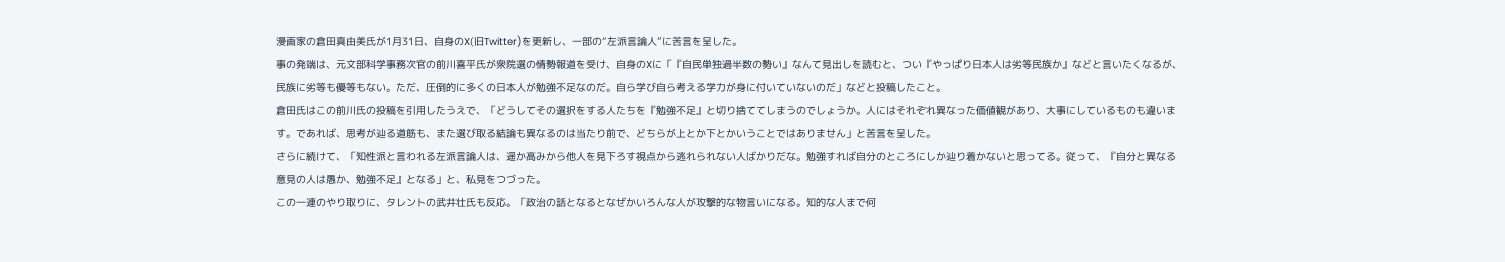漫画家の倉田真由美氏が1月31日、自身のX(旧Twitter)を更新し、一部の“左派言論人”に苦言を呈した。
事の発端は、元文部科学事務次官の前川喜平氏が衆院選の情勢報道を受け、自身のXに「『自民単独過半数の勢い』なんて見出しを読むと、つい『やっぱり日本人は劣等民族か』などと言いたくなるが、民族に劣等も優等もない。ただ、圧倒的に多くの日本人が勉強不足なのだ。自ら学び自ら考える学力が身に付いていないのだ」などと投稿したこと。
倉田氏はこの前川氏の投稿を引用したうえで、「どうしてその選択をする人たちを『勉強不足』と切り捨ててしまうのでしょうか。人にはそれぞれ異なった価値観があり、大事にしているものも違います。であれば、思考が辿る道筋も、また選び取る結論も異なるのは当たり前で、どちらが上とか下とかいうことではありません」と苦言を呈した。
さらに続けて、「知性派と言われる左派言論人は、遥か高みから他人を見下ろす視点から逃れられない人ばかりだな。勉強すれば自分のところにしか辿り着かないと思ってる。従って、『自分と異なる意見の人は愚か、勉強不足』となる」と、私見をつづった。
この一連のやり取りに、タレントの武井壮氏も反応。「政治の話となるとなぜかいろんな人が攻撃的な物言いになる。知的な人まで何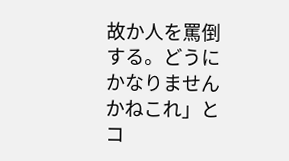故か人を罵倒する。どうにかなりませんかねこれ」とコ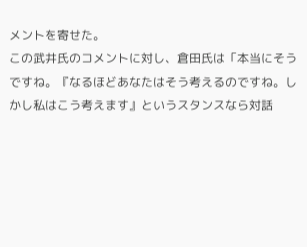メントを寄せた。
この武井氏のコメントに対し、倉田氏は「本当にそうですね。『なるほどあなたはそう考えるのですね。しかし私はこう考えます』というスタンスなら対話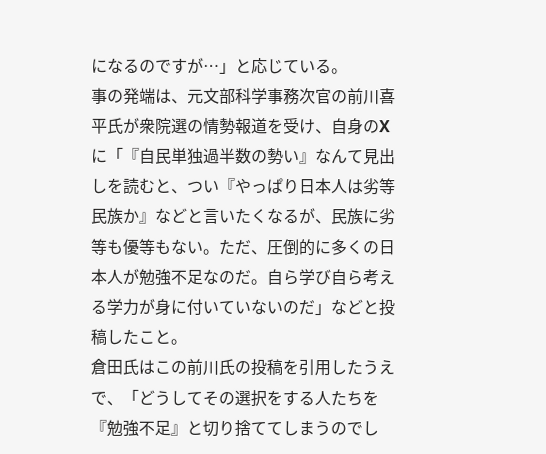になるのですが…」と応じている。
事の発端は、元文部科学事務次官の前川喜平氏が衆院選の情勢報道を受け、自身のXに「『自民単独過半数の勢い』なんて見出しを読むと、つい『やっぱり日本人は劣等民族か』などと言いたくなるが、民族に劣等も優等もない。ただ、圧倒的に多くの日本人が勉強不足なのだ。自ら学び自ら考える学力が身に付いていないのだ」などと投稿したこと。
倉田氏はこの前川氏の投稿を引用したうえで、「どうしてその選択をする人たちを『勉強不足』と切り捨ててしまうのでし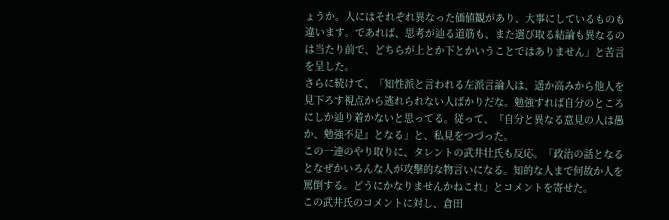ょうか。人にはそれぞれ異なった価値観があり、大事にしているものも違います。であれば、思考が辿る道筋も、また選び取る結論も異なるのは当たり前で、どちらが上とか下とかいうことではありません」と苦言を呈した。
さらに続けて、「知性派と言われる左派言論人は、遥か高みから他人を見下ろす視点から逃れられない人ばかりだな。勉強すれば自分のところにしか辿り着かないと思ってる。従って、『自分と異なる意見の人は愚か、勉強不足』となる」と、私見をつづった。
この一連のやり取りに、タレントの武井壮氏も反応。「政治の話となるとなぜかいろんな人が攻撃的な物言いになる。知的な人まで何故か人を罵倒する。どうにかなりませんかねこれ」とコメントを寄せた。
この武井氏のコメントに対し、倉田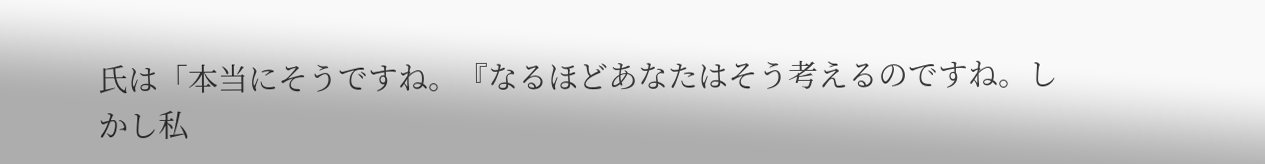氏は「本当にそうですね。『なるほどあなたはそう考えるのですね。しかし私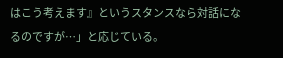はこう考えます』というスタンスなら対話になるのですが…」と応じている。